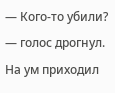— Кого-то убили? — голос дрогнул.
На ум приходил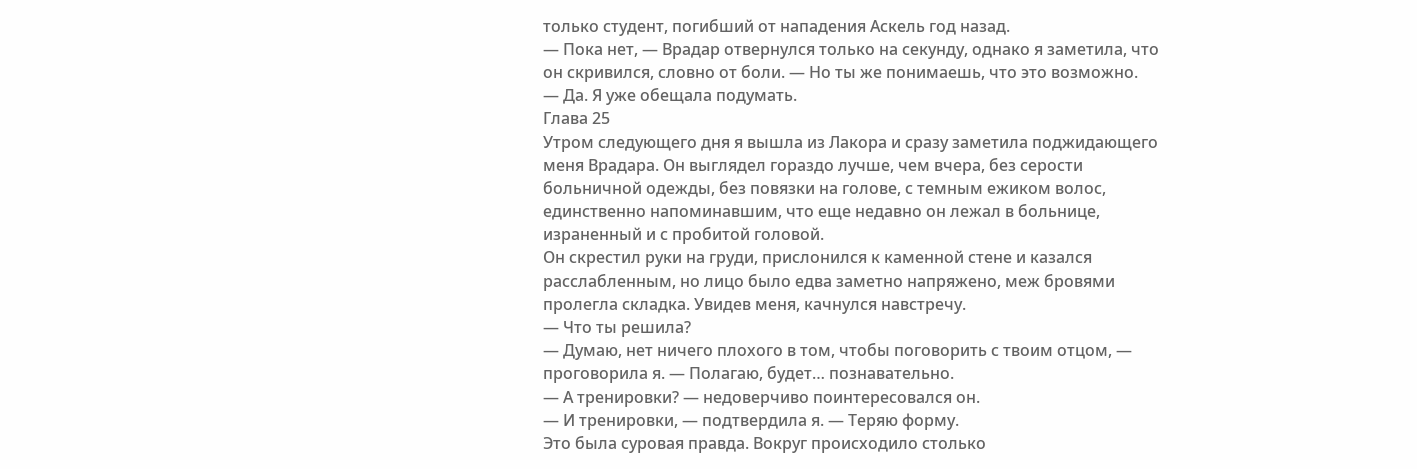только студент, погибший от нападения Аскель год назад.
— Пока нет, — Врадар отвернулся только на секунду, однако я заметила, что он скривился, словно от боли. — Но ты же понимаешь, что это возможно.
— Да. Я уже обещала подумать.
Глава 25
Утром следующего дня я вышла из Лакора и сразу заметила поджидающего меня Врадара. Он выглядел гораздо лучше, чем вчера, без серости больничной одежды, без повязки на голове, с темным ежиком волос, единственно напоминавшим, что еще недавно он лежал в больнице, израненный и с пробитой головой.
Он скрестил руки на груди, прислонился к каменной стене и казался расслабленным, но лицо было едва заметно напряжено, меж бровями пролегла складка. Увидев меня, качнулся навстречу.
— Что ты решила?
— Думаю, нет ничего плохого в том, чтобы поговорить с твоим отцом, — проговорила я. — Полагаю, будет… познавательно.
— А тренировки? — недоверчиво поинтересовался он.
— И тренировки, — подтвердила я. — Теряю форму.
Это была суровая правда. Вокруг происходило столько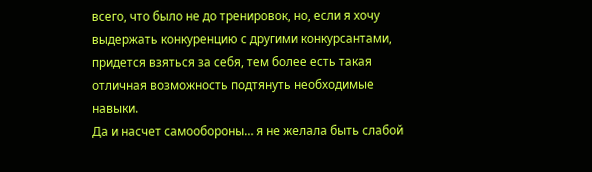всего, что было не до тренировок, но, если я хочу выдержать конкуренцию с другими конкурсантами, придется взяться за себя, тем более есть такая отличная возможность подтянуть необходимые навыки.
Да и насчет самообороны… я не желала быть слабой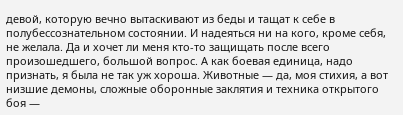девой, которую вечно вытаскивают из беды и тащат к себе в полубессознательном состоянии. И надеяться ни на кого, кроме себя, не желала. Да и хочет ли меня кто-то защищать после всего произошедшего, большой вопрос. А как боевая единица, надо признать, я была не так уж хороша. Животные — да, моя стихия, а вот низшие демоны, сложные оборонные заклятия и техника открытого боя —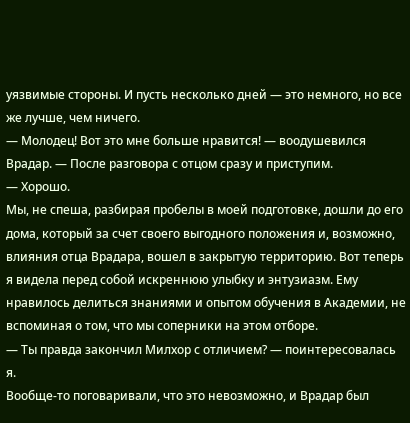уязвимые стороны. И пусть несколько дней — это немного, но все же лучше, чем ничего.
— Молодец! Вот это мне больше нравится! — воодушевился Врадар. — После разговора с отцом сразу и приступим.
— Хорошо.
Мы, не спеша, разбирая пробелы в моей подготовке, дошли до его дома, который за счет своего выгодного положения и, возможно, влияния отца Врадара, вошел в закрытую территорию. Вот теперь я видела перед собой искреннюю улыбку и энтузиазм. Ему нравилось делиться знаниями и опытом обучения в Академии, не вспоминая о том, что мы соперники на этом отборе.
— Ты правда закончил Милхор с отличием? — поинтересовалась я.
Вообще-то поговаривали, что это невозможно, и Врадар был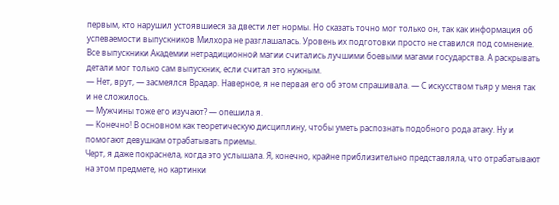первым, кто нарушил устоявшиеся за двести лет нормы. Но сказать точно мог только он, так как информация об успеваемости выпускников Милхора не разглашалась. Уровень их подготовки просто не ставился под сомнение. Все выпускники Академии нетрадиционной магии считались лучшими боевыми магами государства. А раскрывать детали мог только сам выпускник, если считал это нужным.
— Нет, врут, — засмеялся Врадар. Наверное, я не первая его об этом спрашивала. — С искусством тьяр у меня так и не сложилось.
— Мужчины тоже его изучают? — опешила я.
— Конечно! В основном как теоретическую дисциплину, чтобы уметь распознать подобного рода атаку. Ну и помогают девушкам отрабатывать приемы.
Черт, я даже покраснела, когда это услышала. Я, конечно, крайне приблизительно представляла, что отрабатывают на этом предмете, но картинки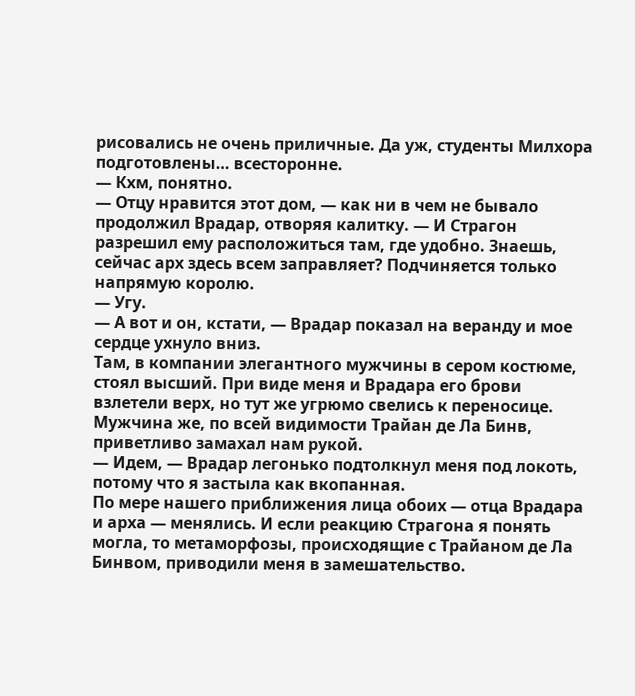рисовались не очень приличные. Да уж, студенты Милхора подготовлены… всесторонне.
— Кхм, понятно.
— Отцу нравится этот дом, — как ни в чем не бывало продолжил Врадар, отворяя калитку. — И Страгон разрешил ему расположиться там, где удобно. Знаешь, сейчас арх здесь всем заправляет? Подчиняется только напрямую королю.
— Угу.
— А вот и он, кстати, — Врадар показал на веранду и мое сердце ухнуло вниз.
Там, в компании элегантного мужчины в сером костюме, стоял высший. При виде меня и Врадара его брови взлетели верх, но тут же угрюмо свелись к переносице. Мужчина же, по всей видимости Трайан де Ла Бинв, приветливо замахал нам рукой.
— Идем, — Врадар легонько подтолкнул меня под локоть, потому что я застыла как вкопанная.
По мере нашего приближения лица обоих — отца Врадара и арха — менялись. И если реакцию Страгона я понять могла, то метаморфозы, происходящие с Трайаном де Ла Бинвом, приводили меня в замешательство.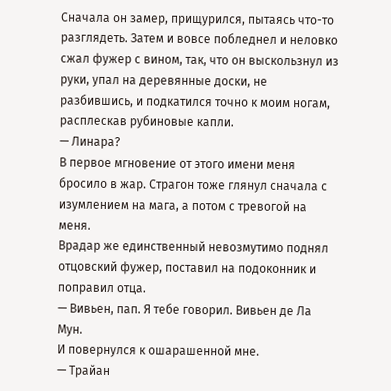Сначала он замер, прищурился, пытаясь что-то разглядеть. Затем и вовсе побледнел и неловко сжал фужер с вином, так, что он выскользнул из руки, упал на деревянные доски, не разбившись, и подкатился точно к моим ногам, расплескав рубиновые капли.
— Линара?
В первое мгновение от этого имени меня бросило в жар. Страгон тоже глянул сначала с изумлением на мага, а потом с тревогой на меня.
Врадар же единственный невозмутимо поднял отцовский фужер, поставил на подоконник и поправил отца.
— Вивьен, пап. Я тебе говорил. Вивьен де Ла Мун.
И повернулся к ошарашенной мне.
— Трайан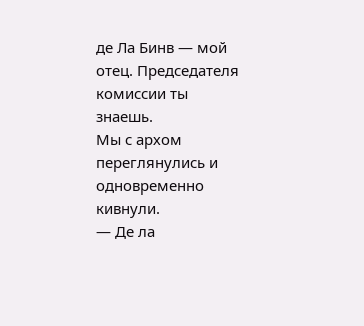де Ла Бинв — мой отец. Председателя комиссии ты знаешь.
Мы с архом переглянулись и одновременно кивнули.
— Де ла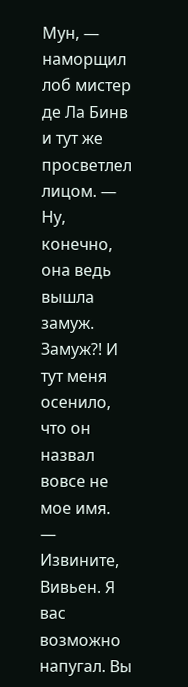Мун, — наморщил лоб мистер де Ла Бинв и тут же просветлел лицом. — Ну, конечно, она ведь вышла замуж.
Замуж?! И тут меня осенило, что он назвал вовсе не мое имя.
— Извините, Вивьен. Я вас возможно напугал. Вы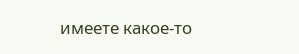имеете какое-то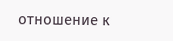отношение к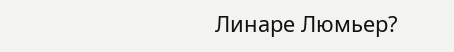Линаре Люмьер?